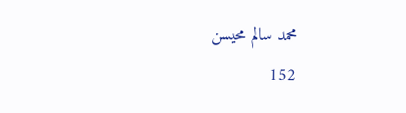محمد سالم محيسن
152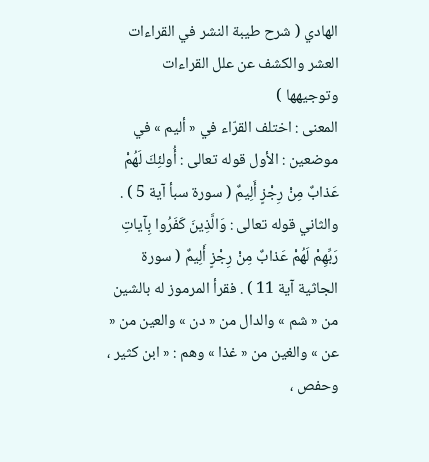الهادي ( شرح طيبة النشر في القراءات العشر والكشف عن علل القراءات وتوجيهها )
المعنى : اختلف القرّاء في « أليم » في موضعين : الأول قوله تعالى : أُولئِكَ لَهُمْ عَذابٌ مِنْ رِجْزٍ أَلِيمٌ ( سورة سبأ آية 5 ) . والثاني قوله تعالى : وَالَّذِينَ كَفَرُوا بِآياتِ رَبِّهِمْ لَهُمْ عَذابٌ مِنْ رِجْزٍ أَلِيمٌ ( سورة الجاثية آية 11 ) . فقرأ المرموز له بالشين من « شم » والدال من « دن » والعين من « عن » والغين من « غذا » وهم : « ابن كثير ، وحفص ،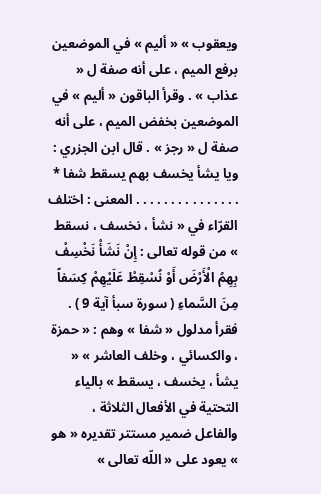ويعقوب » « أليم » في الموضعين برفع الميم ، على أنه صفة ل « عذاب » . وقرأ الباقون « أليم » في الموضعين بخفض الميم ، على أنه صفة ل « رجز » . قال ابن الجزري : ويا يشأ يخسف بهم يسقط شفا * . . . . . . . . . . . . . . . المعنى : اختلف القرّاء في « نشأ ، نخسف ، نسقط » من قوله تعالى : إِنْ نَشَأْ نَخْسِفْ بِهِمُ الْأَرْضَ أَوْ نُسْقِطْ عَلَيْهِمْ كِسَفاً مِنَ السَّماءِ ( سورة سبأ آية 9 ) . فقرأ مدلول « شفا » وهم : « حمزة ، والكسائي ، وخلف العاشر » « يشأ ، يخسف ، يسقط » بالياء التحتية في الأفعال الثلاثة ، والفاعل ضمير مستتر تقديره « هو » يعود على « اللّه تعالى »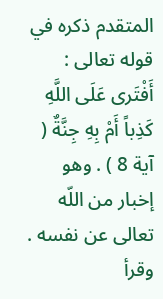المتقدم ذكره في قوله تعالى : أَفْتَرى عَلَى اللَّهِ كَذِباً أَمْ بِهِ جِنَّةٌ ( آية 8 ) . وهو إخبار من اللّه تعالى عن نفسه . وقرأ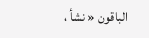الباقون « نشأ ،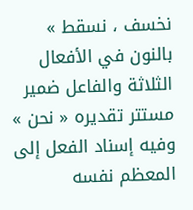نخسف ، نسقط » بالنون في الأفعال الثلاثة والفاعل ضمير مستتر تقديره « نحن » وفيه إسناد الفعل إلى المعظم نفسه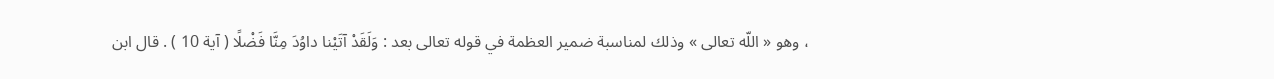، وهو « اللّه تعالى » وذلك لمناسبة ضمير العظمة في قوله تعالى بعد : وَلَقَدْ آتَيْنا داوُدَ مِنَّا فَضْلًا ( آية 10 ) . قال ابن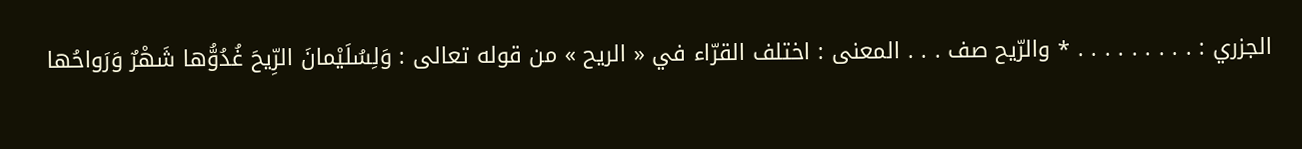الجزري : . . . . . . . . . * والرّيح صف . . . المعنى : اختلف القرّاء في « الريح » من قوله تعالى : وَلِسُلَيْمانَ الرِّيحَ غُدُوُّها شَهْرٌ وَرَواحُها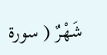شَهْرٌ ( سورة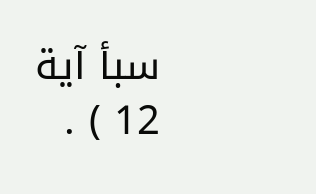سبأ آية 12 ) .